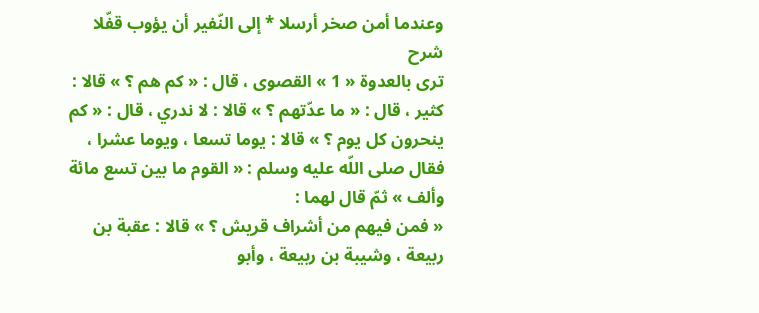وعندما أمن صخر أرسلا * إلى النّفير أن يؤوب قفّلا
شرح
ترى بالعدوة « 1 » القصوى ، قال : « كم هم ؟ » قالا : كثير ، قال : « ما عدّتهم ؟ » قالا : لا ندري ، قال : « كم ينحرون كل يوم ؟ » قالا : يوما تسعا ، ويوما عشرا ، فقال صلى اللّه عليه وسلم : « القوم ما بين تسع مائة وألف » ثمّ قال لهما :
« فمن فيهم من أشراف قريش ؟ » قالا : عقبة بن ربيعة ، وشيبة بن ربيعة ، وأبو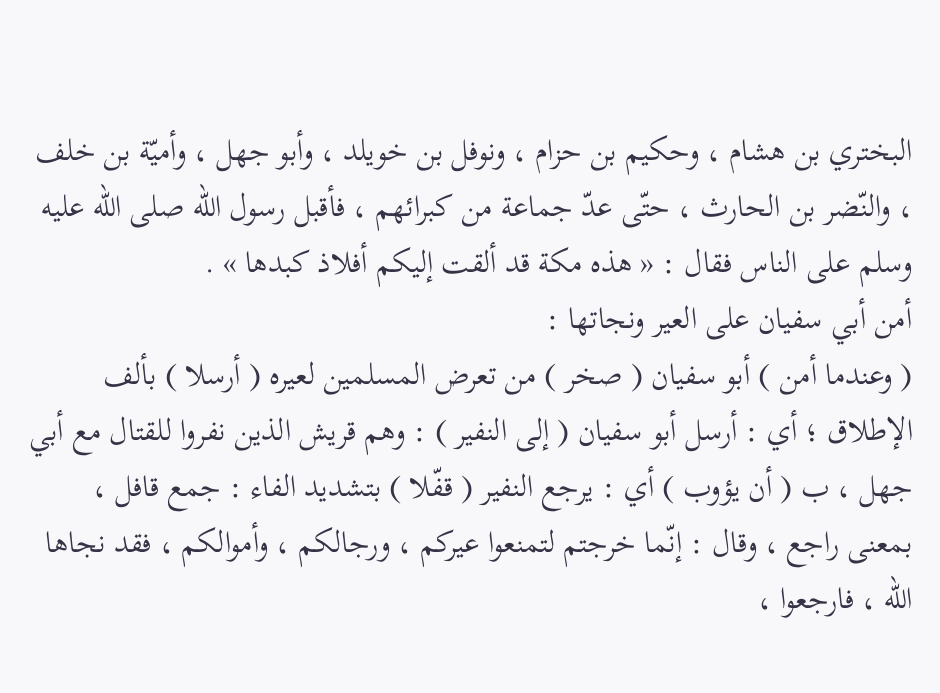البختري بن هشام ، وحكيم بن حزام ، ونوفل بن خويلد ، وأبو جهل ، وأميّة بن خلف ، والنّضر بن الحارث ، حتّى عدّ جماعة من كبرائهم ، فأقبل رسول اللّه صلى اللّه عليه وسلم على الناس فقال : « هذه مكة قد ألقت إليكم أفلاذ كبدها » .
أمن أبي سفيان على العير ونجاتها :
( وعندما أمن ) أبو سفيان ( صخر ) من تعرض المسلمين لعيره ( أرسلا ) بألف الإطلاق ؛ أي : أرسل أبو سفيان ( إلى النفير ) : وهم قريش الذين نفروا للقتال مع أبي جهل ، ب ( أن يؤوب ) أي : يرجع النفير ( قفّلا ) بتشديد الفاء : جمع قافل ، بمعنى راجع ، وقال : إنّما خرجتم لتمنعوا عيركم ، ورجالكم ، وأموالكم ، فقد نجاها اللّه ، فارجعوا ،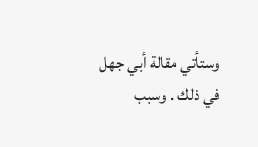وستأتي مقالة أبي جهل في ذلك . وسبب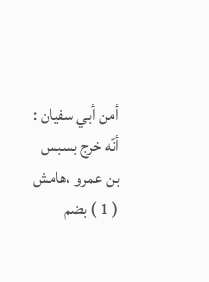أمن أبي سفيان : أنّه خرج بسبس بن عمرو ،هامش
( 1 ) بضم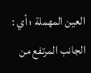العين المهملة ؛ أي : الجانب المرتفع من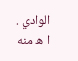الوادي . ا ه منه